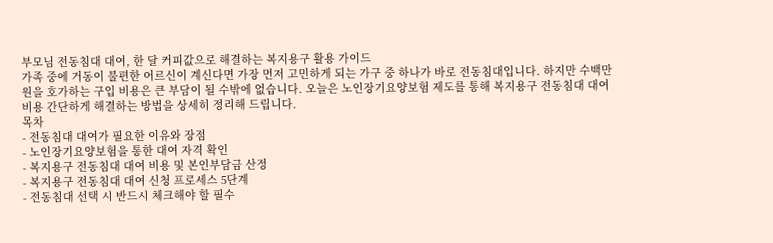부모님 전동침대 대여, 한 달 커피값으로 해결하는 복지용구 활용 가이드
가족 중에 거동이 불편한 어르신이 계신다면 가장 먼저 고민하게 되는 가구 중 하나가 바로 전동침대입니다. 하지만 수백만 원을 호가하는 구입 비용은 큰 부담이 될 수밖에 없습니다. 오늘은 노인장기요양보험 제도를 통해 복지용구 전동침대 대여 비용 간단하게 해결하는 방법을 상세히 정리해 드립니다.
목차
- 전동침대 대여가 필요한 이유와 장점
- 노인장기요양보험을 통한 대여 자격 확인
- 복지용구 전동침대 대여 비용 및 본인부담금 산정
- 복지용구 전동침대 대여 신청 프로세스 5단계
- 전동침대 선택 시 반드시 체크해야 할 필수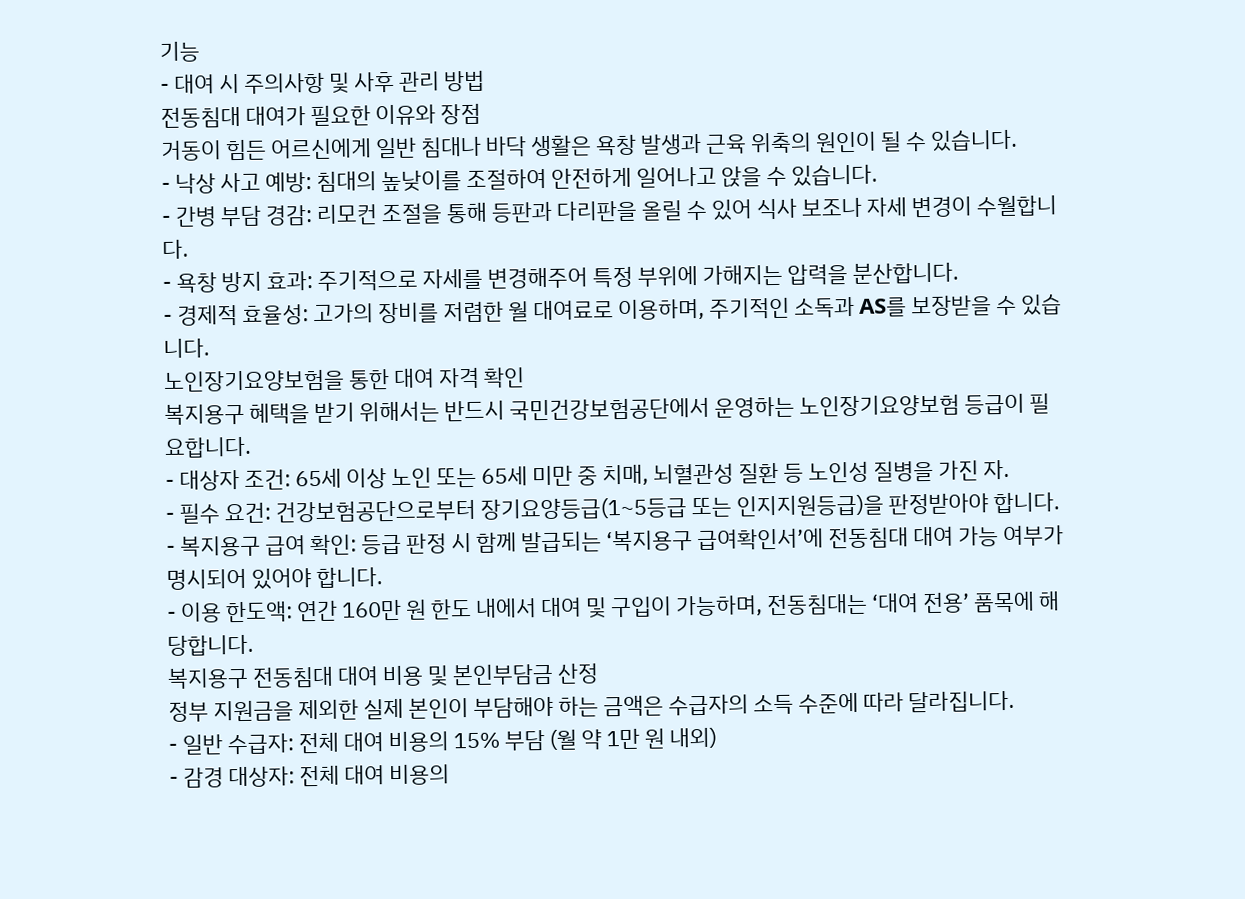기능
- 대여 시 주의사항 및 사후 관리 방법
전동침대 대여가 필요한 이유와 장점
거동이 힘든 어르신에게 일반 침대나 바닥 생활은 욕창 발생과 근육 위축의 원인이 될 수 있습니다.
- 낙상 사고 예방: 침대의 높낮이를 조절하여 안전하게 일어나고 앉을 수 있습니다.
- 간병 부담 경감: 리모컨 조절을 통해 등판과 다리판을 올릴 수 있어 식사 보조나 자세 변경이 수월합니다.
- 욕창 방지 효과: 주기적으로 자세를 변경해주어 특정 부위에 가해지는 압력을 분산합니다.
- 경제적 효율성: 고가의 장비를 저렴한 월 대여료로 이용하며, 주기적인 소독과 AS를 보장받을 수 있습니다.
노인장기요양보험을 통한 대여 자격 확인
복지용구 혜택을 받기 위해서는 반드시 국민건강보험공단에서 운영하는 노인장기요양보험 등급이 필요합니다.
- 대상자 조건: 65세 이상 노인 또는 65세 미만 중 치매, 뇌혈관성 질환 등 노인성 질병을 가진 자.
- 필수 요건: 건강보험공단으로부터 장기요양등급(1~5등급 또는 인지지원등급)을 판정받아야 합니다.
- 복지용구 급여 확인: 등급 판정 시 함께 발급되는 ‘복지용구 급여확인서’에 전동침대 대여 가능 여부가 명시되어 있어야 합니다.
- 이용 한도액: 연간 160만 원 한도 내에서 대여 및 구입이 가능하며, 전동침대는 ‘대여 전용’ 품목에 해당합니다.
복지용구 전동침대 대여 비용 및 본인부담금 산정
정부 지원금을 제외한 실제 본인이 부담해야 하는 금액은 수급자의 소득 수준에 따라 달라집니다.
- 일반 수급자: 전체 대여 비용의 15% 부담 (월 약 1만 원 내외)
- 감경 대상자: 전체 대여 비용의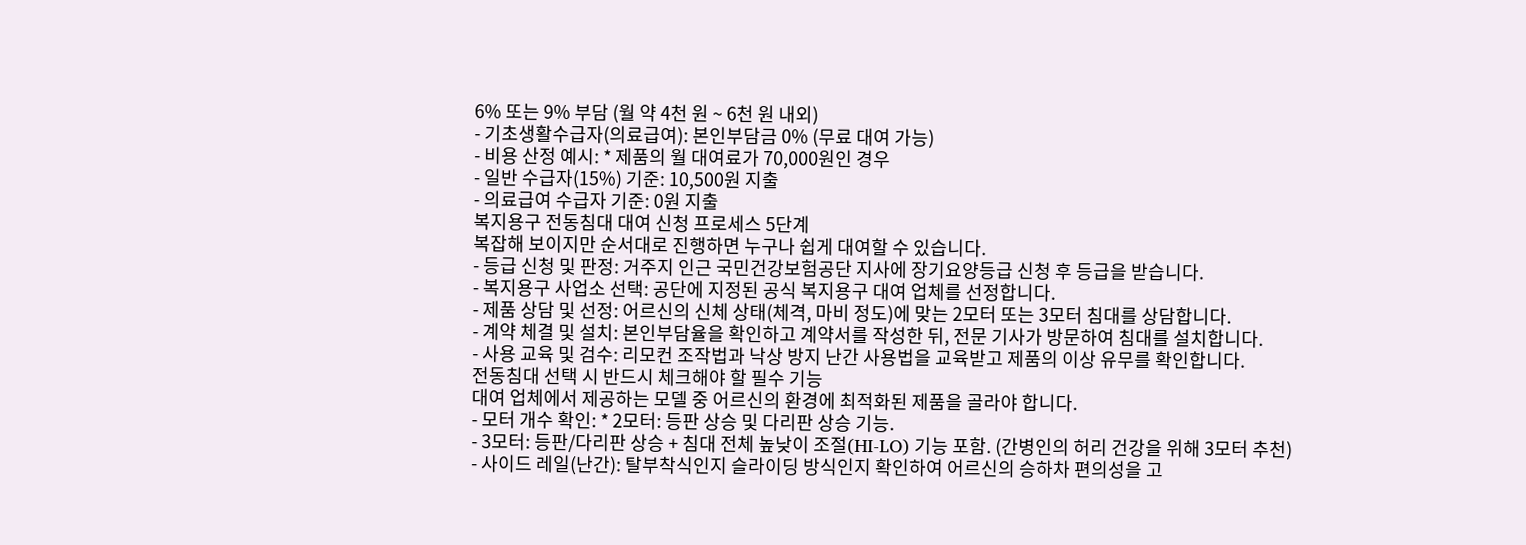6% 또는 9% 부담 (월 약 4천 원 ~ 6천 원 내외)
- 기초생활수급자(의료급여): 본인부담금 0% (무료 대여 가능)
- 비용 산정 예시: * 제품의 월 대여료가 70,000원인 경우
- 일반 수급자(15%) 기준: 10,500원 지출
- 의료급여 수급자 기준: 0원 지출
복지용구 전동침대 대여 신청 프로세스 5단계
복잡해 보이지만 순서대로 진행하면 누구나 쉽게 대여할 수 있습니다.
- 등급 신청 및 판정: 거주지 인근 국민건강보험공단 지사에 장기요양등급 신청 후 등급을 받습니다.
- 복지용구 사업소 선택: 공단에 지정된 공식 복지용구 대여 업체를 선정합니다.
- 제품 상담 및 선정: 어르신의 신체 상태(체격, 마비 정도)에 맞는 2모터 또는 3모터 침대를 상담합니다.
- 계약 체결 및 설치: 본인부담율을 확인하고 계약서를 작성한 뒤, 전문 기사가 방문하여 침대를 설치합니다.
- 사용 교육 및 검수: 리모컨 조작법과 낙상 방지 난간 사용법을 교육받고 제품의 이상 유무를 확인합니다.
전동침대 선택 시 반드시 체크해야 할 필수 기능
대여 업체에서 제공하는 모델 중 어르신의 환경에 최적화된 제품을 골라야 합니다.
- 모터 개수 확인: * 2모터: 등판 상승 및 다리판 상승 기능.
- 3모터: 등판/다리판 상승 + 침대 전체 높낮이 조절(HI-LO) 기능 포함. (간병인의 허리 건강을 위해 3모터 추천)
- 사이드 레일(난간): 탈부착식인지 슬라이딩 방식인지 확인하여 어르신의 승하차 편의성을 고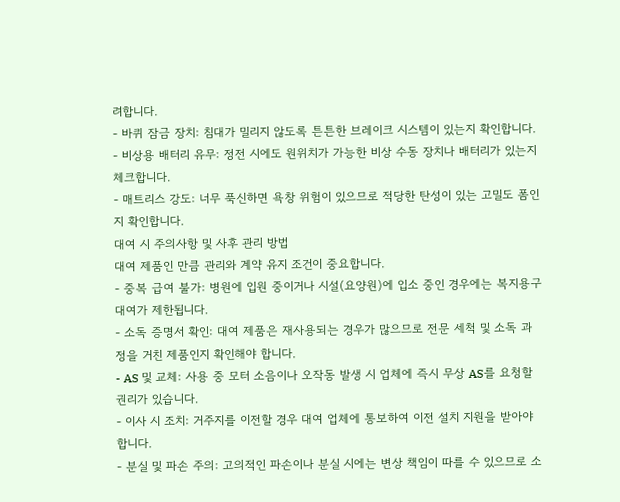려합니다.
- 바퀴 잠금 장치: 침대가 밀리지 않도록 튼튼한 브레이크 시스템이 있는지 확인합니다.
- 비상용 배터리 유무: 정전 시에도 원위치가 가능한 비상 수동 장치나 배터리가 있는지 체크합니다.
- 매트리스 강도: 너무 푹신하면 욕창 위험이 있으므로 적당한 탄성이 있는 고밀도 폼인지 확인합니다.
대여 시 주의사항 및 사후 관리 방법
대여 제품인 만큼 관리와 계약 유지 조건이 중요합니다.
- 중복 급여 불가: 병원에 입원 중이거나 시설(요양원)에 입소 중인 경우에는 복지용구 대여가 제한됩니다.
- 소독 증명서 확인: 대여 제품은 재사용되는 경우가 많으므로 전문 세척 및 소독 과정을 거친 제품인지 확인해야 합니다.
- AS 및 교체: 사용 중 모터 소음이나 오작동 발생 시 업체에 즉시 무상 AS를 요청할 권리가 있습니다.
- 이사 시 조치: 거주지를 이전할 경우 대여 업체에 통보하여 이전 설치 지원을 받아야 합니다.
- 분실 및 파손 주의: 고의적인 파손이나 분실 시에는 변상 책임이 따를 수 있으므로 소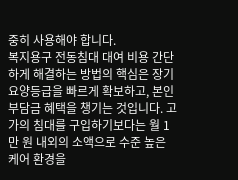중히 사용해야 합니다.
복지용구 전동침대 대여 비용 간단하게 해결하는 방법의 핵심은 장기요양등급을 빠르게 확보하고, 본인부담금 혜택을 챙기는 것입니다. 고가의 침대를 구입하기보다는 월 1만 원 내외의 소액으로 수준 높은 케어 환경을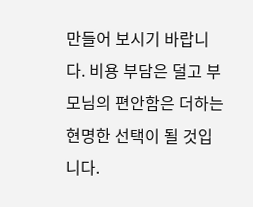만들어 보시기 바랍니다. 비용 부담은 덜고 부모님의 편안함은 더하는 현명한 선택이 될 것입니다.